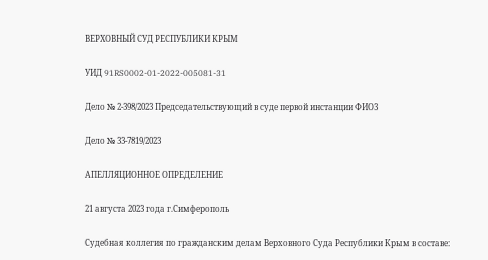ВЕРХОВНЫЙ СУД РЕСПУБЛИКИ КРЫМ

УИД 91RS0002-01-2022-005081-31

Дело № 2-398/2023 Председательствующий в суде первой инстанции ФИО3

Дело № 33-7819/2023

АПЕЛЛЯЦИОННОЕ ОПРЕДЕЛЕНИЕ

21 августа 2023 года г.Симферополь

Судебная коллегия по гражданским делам Верховного Суда Республики Крым в составе: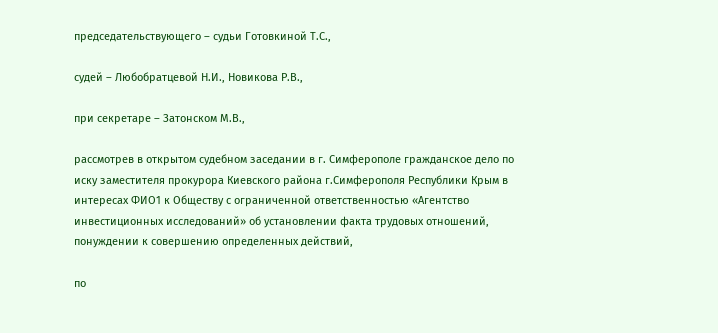председательствующего – судьи Готовкиной Т.С.,

судей – Любобратцевой Н.И., Новикова Р.В.,

при секретаре – Затонском М.В.,

рассмотрев в открытом судебном заседании в г. Симферополе гражданское дело по иску заместителя прокурора Киевского района г.Симферополя Республики Крым в интересах ФИО1 к Обществу с ограниченной ответственностью «Агентство инвестиционных исследований» об установлении факта трудовых отношений, понуждении к совершению определенных действий,

по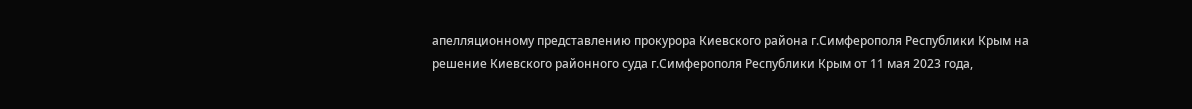апелляционному представлению прокурора Киевского района г.Симферополя Республики Крым на решение Киевского районного суда г.Симферополя Республики Крым от 11 мая 2023 года,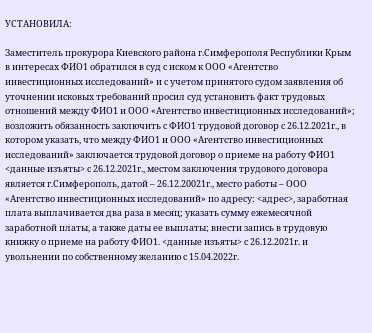УСТАНОВИЛА:

Заместитель прокурора Киевского района г.Симферополя Республики Крым в интересах ФИО1 обратился в суд с иском к ООО «Агентство инвестиционных исследований» и с учетом принятого судом заявления об уточнении исковых требований просил суд установить факт трудовых отношений между ФИО1 и ООО «Агентство инвестиционных исследований»; возложить обязанность заключить с ФИО1 трудовой договор с 26.12.2021г., в котором указать, что между ФИО1 и ООО «Агентство инвестиционных исследований» заключается трудовой договор о приеме на работу ФИО1 <данные изъяты> с 26.12.2021г., местом заключения трудового договора является г.Симферополь, датой – 26.12.20021г., место работы – ООО «Агентство инвестиционных исследований» по адресу: <адрес>, заработная плата выплачивается два раза в месяц; указать сумму ежемесячной заработной платы, а также даты ее выплаты; внести запись в трудовую книжку о приеме на работу ФИО1. <данные изъяты> с 26.12.2021г. и увольнении по собственному желанию с 15.04.2022г.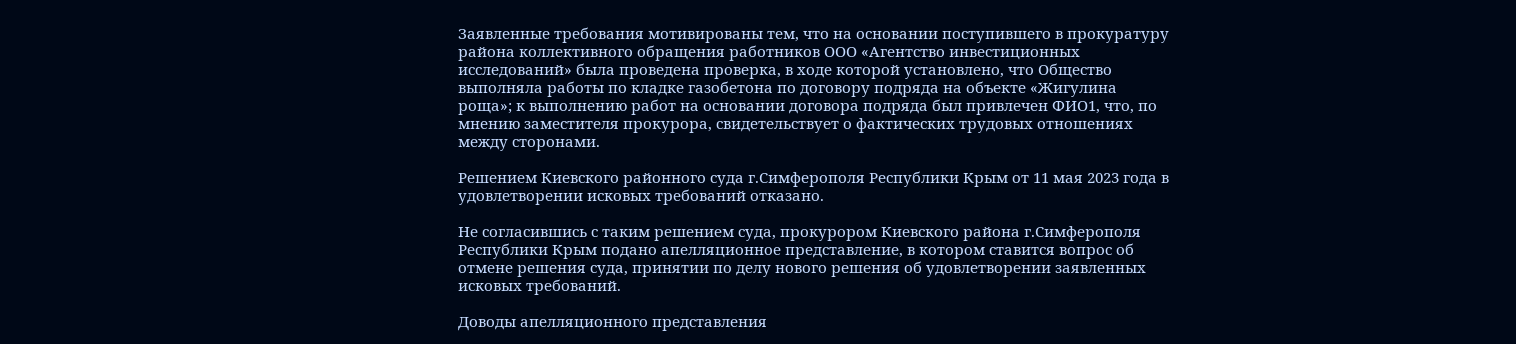Заявленные требования мотивированы тем, что на основании поступившего в прокуратуру района коллективного обращения работников ООО «Агентство инвестиционных исследований» была проведена проверка, в ходе которой установлено, что Общество выполняла работы по кладке газобетона по договору подряда на объекте «Жигулина роща»; к выполнению работ на основании договора подряда был привлечен ФИО1, что, по мнению заместителя прокурора, свидетельствует о фактических трудовых отношениях между сторонами.

Решением Киевского районного суда г.Симферополя Республики Крым от 11 мая 2023 года в удовлетворении исковых требований отказано.

Не согласившись с таким решением суда, прокурором Киевского района г.Симферополя Республики Крым подано апелляционное представление, в котором ставится вопрос об отмене решения суда, принятии по делу нового решения об удовлетворении заявленных исковых требований.

Доводы апелляционного представления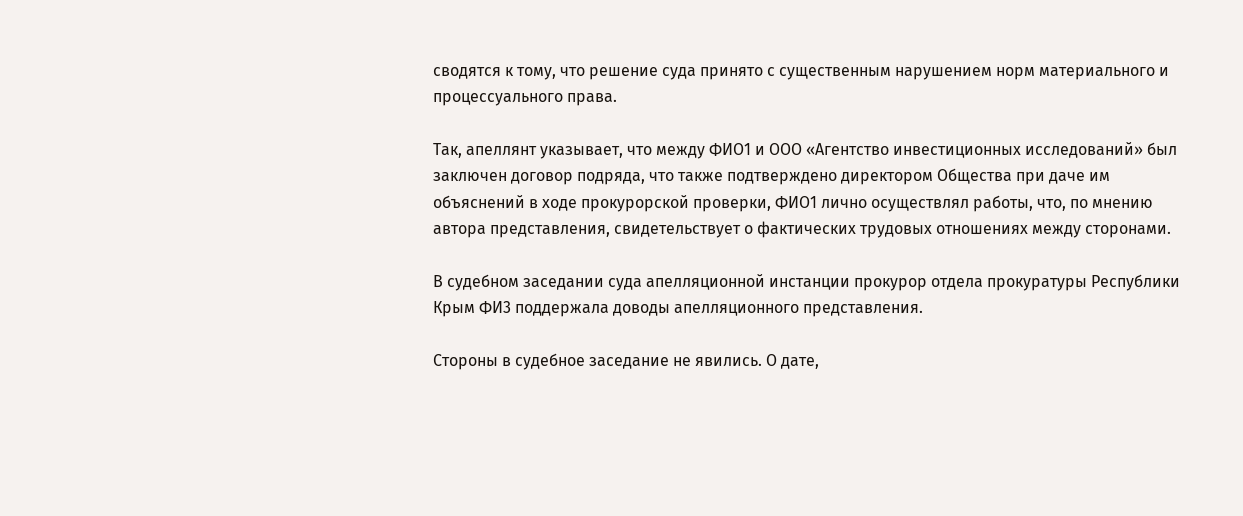сводятся к тому, что решение суда принято с существенным нарушением норм материального и процессуального права.

Так, апеллянт указывает, что между ФИО1 и ООО «Агентство инвестиционных исследований» был заключен договор подряда, что также подтверждено директором Общества при даче им объяснений в ходе прокурорской проверки, ФИО1 лично осуществлял работы, что, по мнению автора представления, свидетельствует о фактических трудовых отношениях между сторонами.

В судебном заседании суда апелляционной инстанции прокурор отдела прокуратуры Республики Крым ФИ3 поддержала доводы апелляционного представления.

Стороны в судебное заседание не явились. О дате,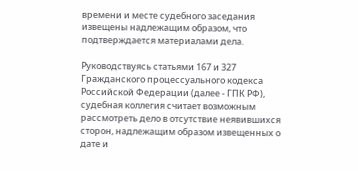времени и месте судебного заседания извещены надлежащим образом, что подтверждается материалами дела.

Руководствуясь статьями 167 и 327 Гражданского процессуального кодекса Российской Федерации (далее - ГПК РФ), судебная коллегия считает возможным рассмотреть дело в отсутствие неявившихся сторон, надлежащим образом извещенных о дате и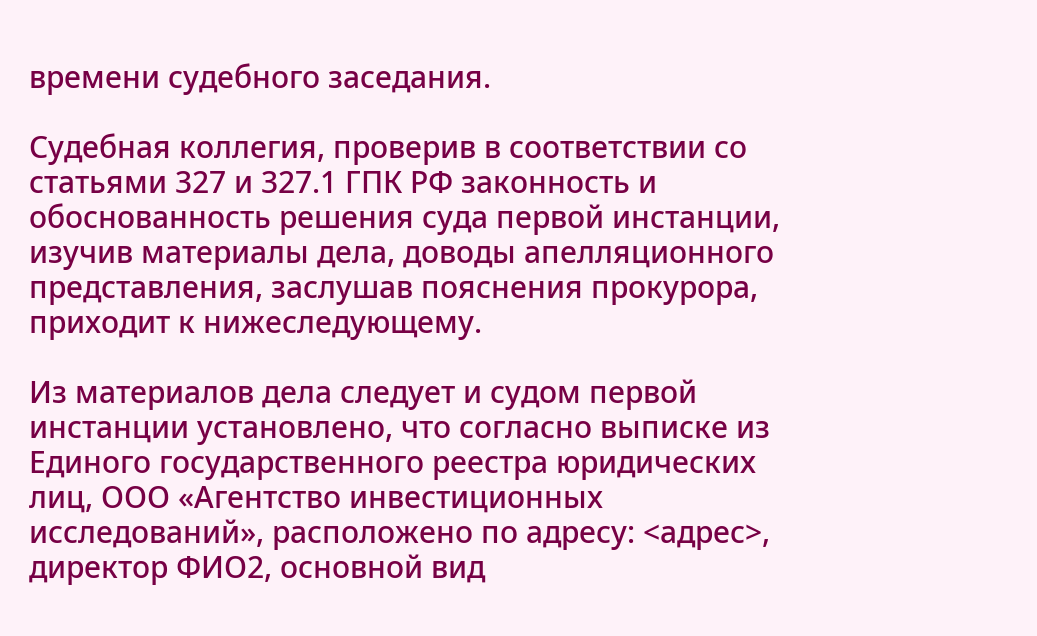времени судебного заседания.

Судебная коллегия, проверив в соответствии со статьями 327 и 327.1 ГПК РФ законность и обоснованность решения суда первой инстанции, изучив материалы дела, доводы апелляционного представления, заслушав пояснения прокурора, приходит к нижеследующему.

Из материалов дела следует и судом первой инстанции установлено, что согласно выписке из Единого государственного реестра юридических лиц, ООО «Агентство инвестиционных исследований», расположено по адресу: <адрес>, директор ФИО2, основной вид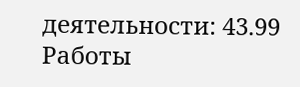деятельности: 43.99 Работы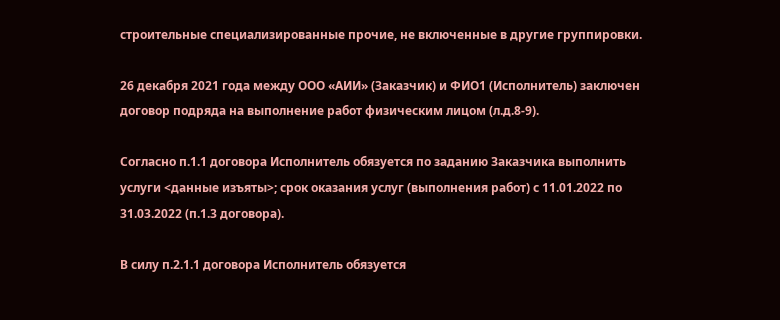строительные специализированные прочие, не включенные в другие группировки.

26 декабря 2021 года между ООО «АИИ» (Заказчик) и ФИО1 (Исполнитель) заключен договор подряда на выполнение работ физическим лицом (л.д.8-9).

Согласно п.1.1 договора Исполнитель обязуется по заданию Заказчика выполнить услуги <данные изъяты>; срок оказания услуг (выполнения работ) с 11.01.2022 по 31.03.2022 (п.1.3 договора).

В силу п.2.1.1 договора Исполнитель обязуется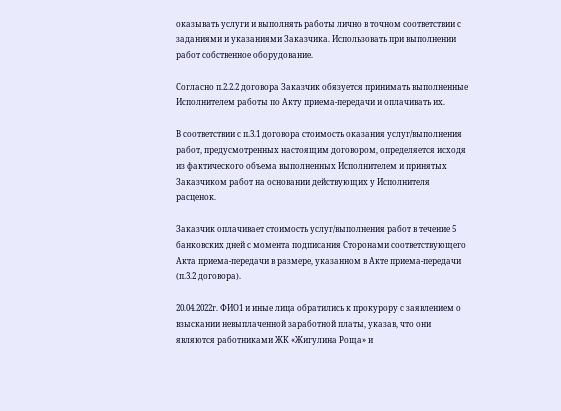оказывать услуги и выполнять работы лично в точном соответствии с заданиями и указаниями Заказчика. Использовать при выполнении работ собственное оборудование.

Согласно п.2.2.2 договора Заказчик обязуется принимать выполненные Исполнителем работы по Акту приема-передачи и оплачивать их.

В соответствии с п.3.1 договора стоимость оказания услуг/выполнения работ, предусмотренных настоящим договором, определяется исходя из фактического объема выполненных Исполнителем и принятых Заказчиком работ на основании действующих у Исполнителя расценок.

Заказчик оплачивает стоимость услуг/выполнения работ в течение 5 банковских дней с момента подписания Сторонами соответствующего Акта приема-передачи в размере, указанном в Акте приема-передачи (п.3.2 договора).

20.04.2022г. ФИО1 и иные лица обратились к прокурору с заявлением о взыскании невыплаченной заработной платы, указав, что они являются работниками ЖК «Жигулина Роща» и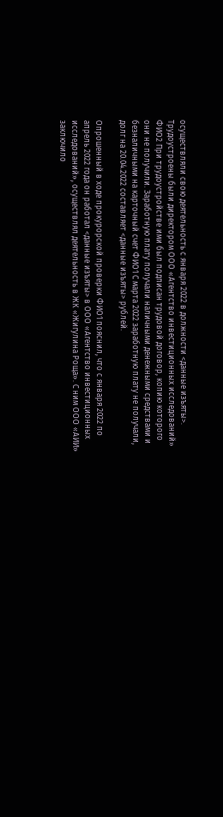осуществляли свою деятельность с января 2022 в должности <данные изъяты>. Трудоустроены были директором ООО «Агентство инвестиционных исследований» ФИО2 При трудоустройстве ими был подписан трудовой договор, копию которого они не получили. Заработную плату получали наличными денежными средствами и безналичными на карточный счет ФИО1 С марта 2022 заработную плату не получали, долг на 20.04.2022 составляет <данные изъяты> рублей.

Опрошенный в ходе прокурорской проверки ФИО1 пояснил, что с января 2022 по апрель 2022 года он работал <данные изъяты> в ООО «Агентство инвестиционных исследований», осуществлял деятельность в ЖК «Жигулина Роща». С ним ООО «АИИ» заключило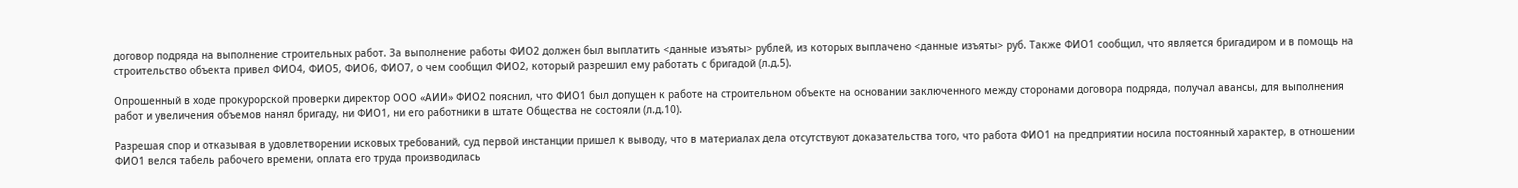договор подряда на выполнение строительных работ. За выполнение работы ФИО2 должен был выплатить <данные изъяты> рублей, из которых выплачено <данные изъяты> руб. Также ФИО1 сообщил, что является бригадиром и в помощь на строительство объекта привел ФИО4, ФИО5, ФИО6, ФИО7, о чем сообщил ФИО2, который разрешил ему работать с бригадой (л.д.5).

Опрошенный в ходе прокурорской проверки директор ООО «АИИ» ФИО2 пояснил, что ФИО1 был допущен к работе на строительном объекте на основании заключенного между сторонами договора подряда, получал авансы, для выполнения работ и увеличения объемов нанял бригаду, ни ФИО1, ни его работники в штате Общества не состояли (л.д.10).

Разрешая спор и отказывая в удовлетворении исковых требований, суд первой инстанции пришел к выводу, что в материалах дела отсутствуют доказательства того, что работа ФИО1 на предприятии носила постоянный характер, в отношении ФИО1 велся табель рабочего времени, оплата его труда производилась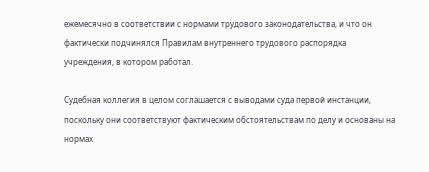ежемесячно в соответствии с нормами трудового законодательства, и что он фактически подчинялся Правилам внутреннего трудового распорядка учреждения, в котором работал.

Судебная коллегия в целом соглашается с выводами суда первой инстанции, поскольку они соответствуют фактическим обстоятельствам по делу и основаны на нормах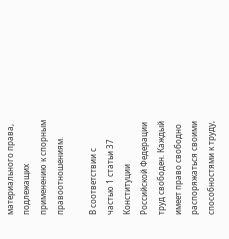материального права, подлежащих применению к спорным правоотношениям.

В соответствии с частью 1 статьи 37 Конституции Российской Федерации труд свободен. Каждый имеет право свободно распоряжаться своими способностями к труду,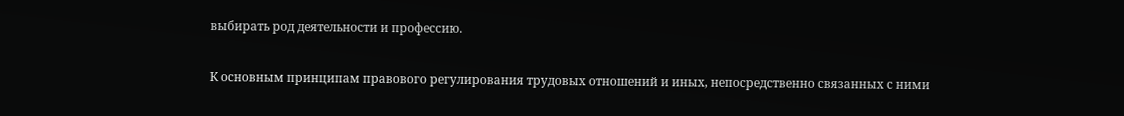выбирать род деятельности и профессию.

К основным принципам правового регулирования трудовых отношений и иных, непосредственно связанных с ними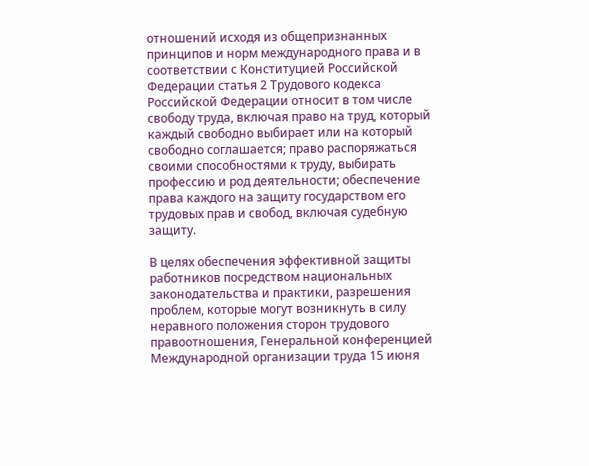отношений исходя из общепризнанных принципов и норм международного права и в соответствии с Конституцией Российской Федерации статья 2 Трудового кодекса Российской Федерации относит в том числе свободу труда, включая право на труд, который каждый свободно выбирает или на который свободно соглашается; право распоряжаться своими способностями к труду, выбирать профессию и род деятельности; обеспечение права каждого на защиту государством его трудовых прав и свобод, включая судебную защиту.

В целях обеспечения эффективной защиты работников посредством национальных законодательства и практики, разрешения проблем, которые могут возникнуть в силу неравного положения сторон трудового правоотношения, Генеральной конференцией Международной организации труда 15 июня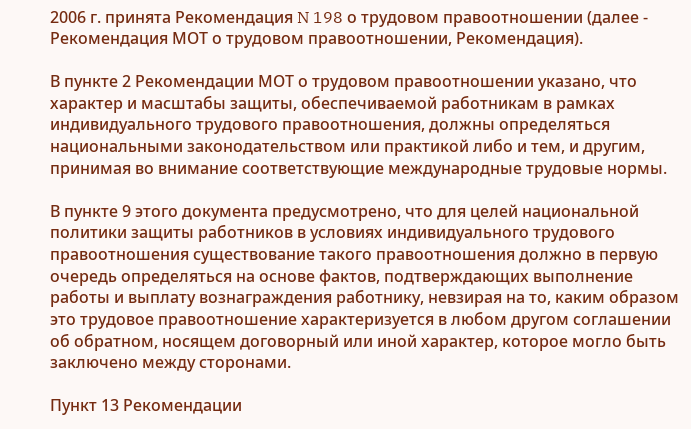2006 г. принята Рекомендация N 198 о трудовом правоотношении (далее - Рекомендация МОТ о трудовом правоотношении, Рекомендация).

В пункте 2 Рекомендации МОТ о трудовом правоотношении указано, что характер и масштабы защиты, обеспечиваемой работникам в рамках индивидуального трудового правоотношения, должны определяться национальными законодательством или практикой либо и тем, и другим, принимая во внимание соответствующие международные трудовые нормы.

В пункте 9 этого документа предусмотрено, что для целей национальной политики защиты работников в условиях индивидуального трудового правоотношения существование такого правоотношения должно в первую очередь определяться на основе фактов, подтверждающих выполнение работы и выплату вознаграждения работнику, невзирая на то, каким образом это трудовое правоотношение характеризуется в любом другом соглашении об обратном, носящем договорный или иной характер, которое могло быть заключено между сторонами.

Пункт 13 Рекомендации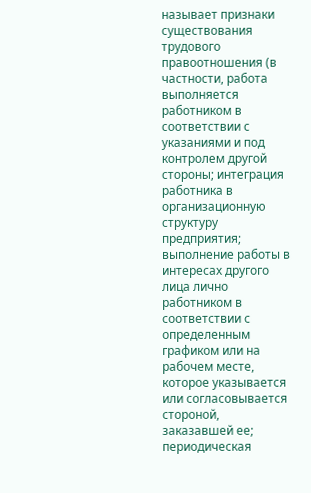называет признаки существования трудового правоотношения (в частности, работа выполняется работником в соответствии с указаниями и под контролем другой стороны; интеграция работника в организационную структуру предприятия; выполнение работы в интересах другого лица лично работником в соответствии с определенным графиком или на рабочем месте, которое указывается или согласовывается стороной, заказавшей ее; периодическая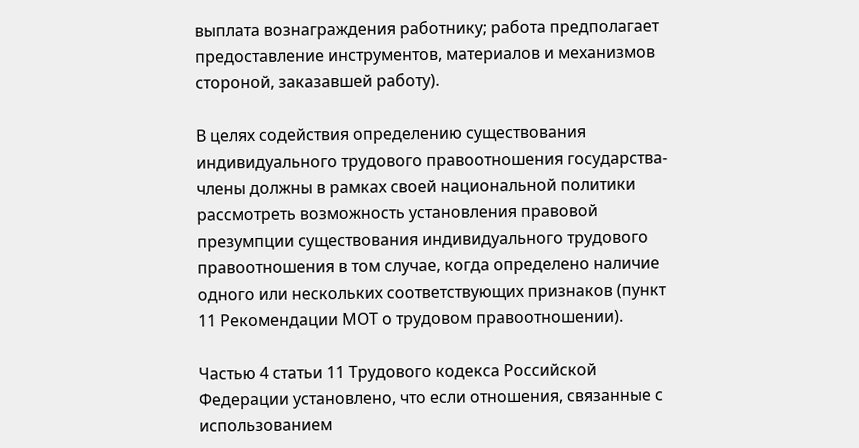выплата вознаграждения работнику; работа предполагает предоставление инструментов, материалов и механизмов стороной, заказавшей работу).

В целях содействия определению существования индивидуального трудового правоотношения государства-члены должны в рамках своей национальной политики рассмотреть возможность установления правовой презумпции существования индивидуального трудового правоотношения в том случае, когда определено наличие одного или нескольких соответствующих признаков (пункт 11 Рекомендации МОТ о трудовом правоотношении).

Частью 4 статьи 11 Трудового кодекса Российской Федерации установлено, что если отношения, связанные с использованием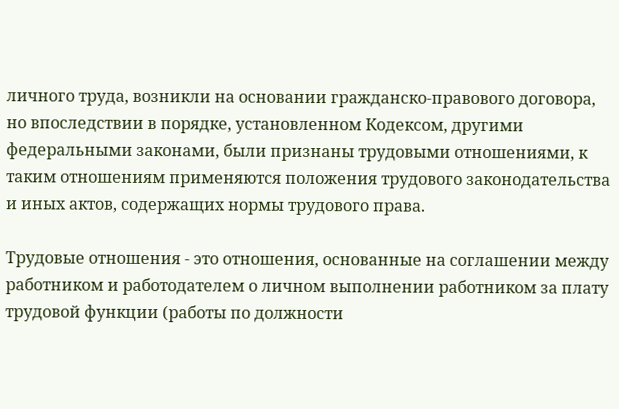личного труда, возникли на основании гражданско-правового договора, но впоследствии в порядке, установленном Кодексом, другими федеральными законами, были признаны трудовыми отношениями, к таким отношениям применяются положения трудового законодательства и иных актов, содержащих нормы трудового права.

Трудовые отношения - это отношения, основанные на соглашении между работником и работодателем о личном выполнении работником за плату трудовой функции (работы по должности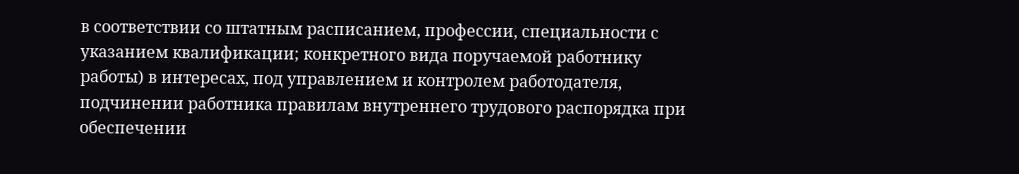в соответствии со штатным расписанием, профессии, специальности с указанием квалификации; конкретного вида поручаемой работнику работы) в интересах, под управлением и контролем работодателя, подчинении работника правилам внутреннего трудового распорядка при обеспечении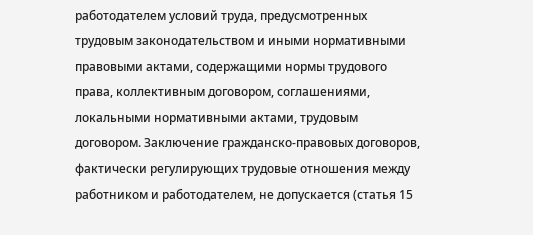работодателем условий труда, предусмотренных трудовым законодательством и иными нормативными правовыми актами, содержащими нормы трудового права, коллективным договором, соглашениями, локальными нормативными актами, трудовым договором. Заключение гражданско-правовых договоров, фактически регулирующих трудовые отношения между работником и работодателем, не допускается (статья 15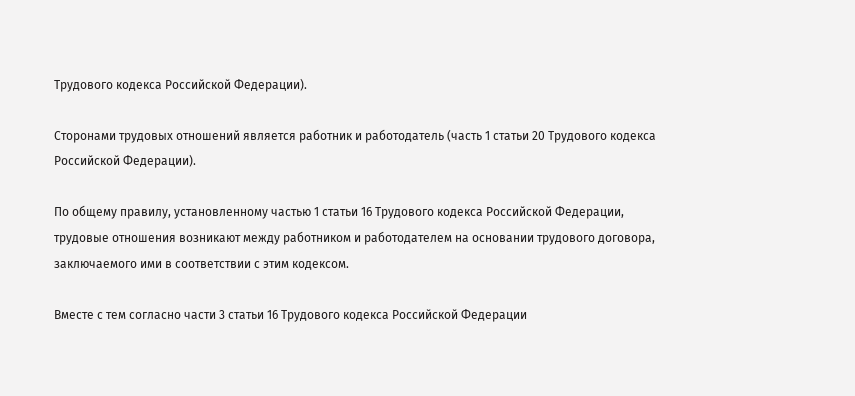Трудового кодекса Российской Федерации).

Сторонами трудовых отношений является работник и работодатель (часть 1 статьи 20 Трудового кодекса Российской Федерации).

По общему правилу, установленному частью 1 статьи 16 Трудового кодекса Российской Федерации, трудовые отношения возникают между работником и работодателем на основании трудового договора, заключаемого ими в соответствии с этим кодексом.

Вместе с тем согласно части 3 статьи 16 Трудового кодекса Российской Федерации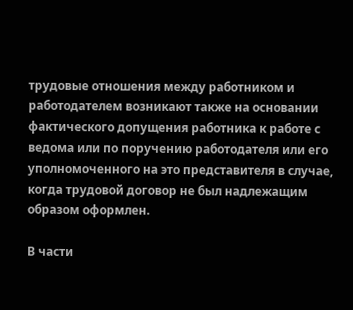трудовые отношения между работником и работодателем возникают также на основании фактического допущения работника к работе с ведома или по поручению работодателя или его уполномоченного на это представителя в случае, когда трудовой договор не был надлежащим образом оформлен.

В части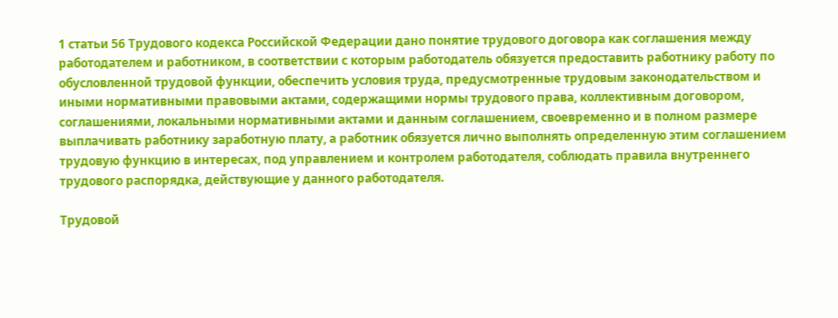1 статьи 56 Трудового кодекса Российской Федерации дано понятие трудового договора как соглашения между работодателем и работником, в соответствии с которым работодатель обязуется предоставить работнику работу по обусловленной трудовой функции, обеспечить условия труда, предусмотренные трудовым законодательством и иными нормативными правовыми актами, содержащими нормы трудового права, коллективным договором, соглашениями, локальными нормативными актами и данным соглашением, своевременно и в полном размере выплачивать работнику заработную плату, а работник обязуется лично выполнять определенную этим соглашением трудовую функцию в интересах, под управлением и контролем работодателя, соблюдать правила внутреннего трудового распорядка, действующие у данного работодателя.

Трудовой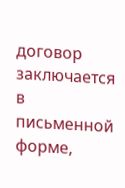договор заключается в письменной форме,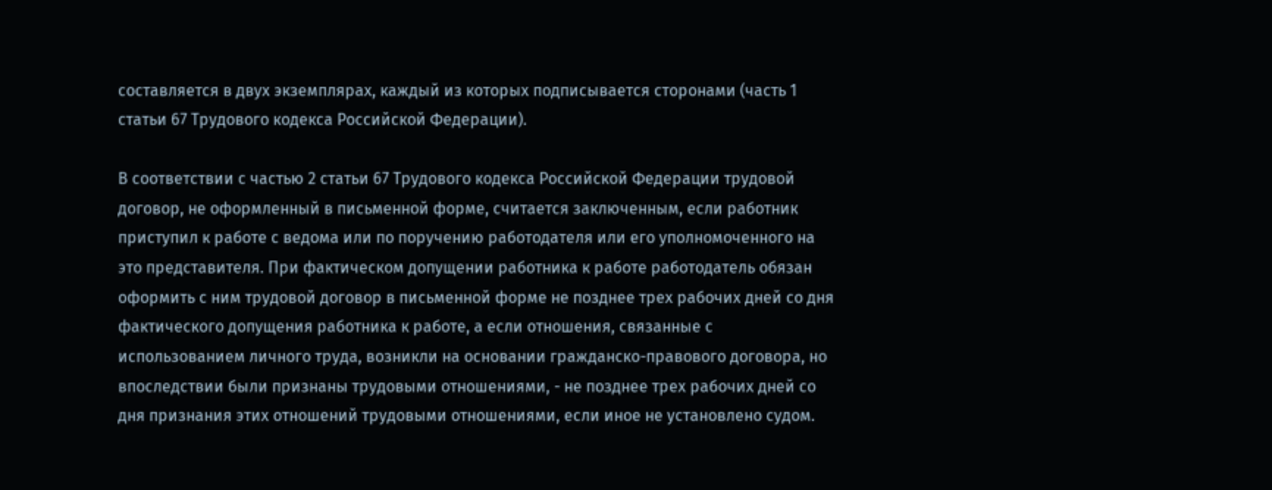составляется в двух экземплярах, каждый из которых подписывается сторонами (часть 1 статьи 67 Трудового кодекса Российской Федерации).

В соответствии с частью 2 статьи 67 Трудового кодекса Российской Федерации трудовой договор, не оформленный в письменной форме, считается заключенным, если работник приступил к работе с ведома или по поручению работодателя или его уполномоченного на это представителя. При фактическом допущении работника к работе работодатель обязан оформить с ним трудовой договор в письменной форме не позднее трех рабочих дней со дня фактического допущения работника к работе, а если отношения, связанные с использованием личного труда, возникли на основании гражданско-правового договора, но впоследствии были признаны трудовыми отношениями, - не позднее трех рабочих дней со дня признания этих отношений трудовыми отношениями, если иное не установлено судом.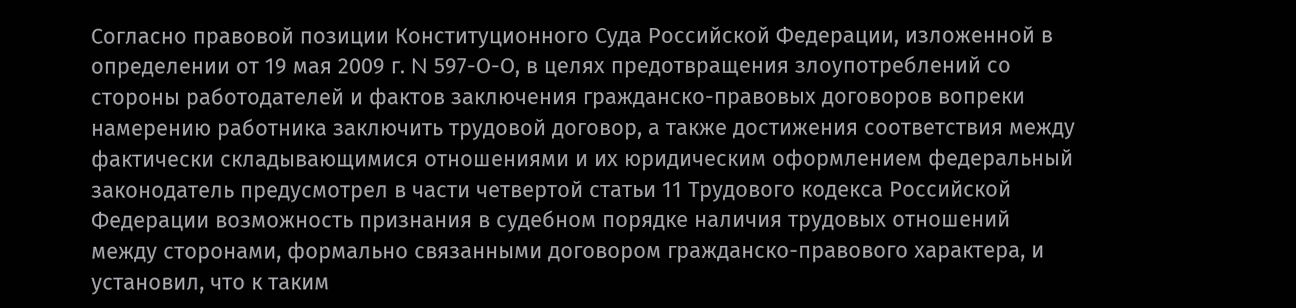Согласно правовой позиции Конституционного Суда Российской Федерации, изложенной в определении от 19 мая 2009 г. N 597-О-О, в целях предотвращения злоупотреблений со стороны работодателей и фактов заключения гражданско-правовых договоров вопреки намерению работника заключить трудовой договор, а также достижения соответствия между фактически складывающимися отношениями и их юридическим оформлением федеральный законодатель предусмотрел в части четвертой статьи 11 Трудового кодекса Российской Федерации возможность признания в судебном порядке наличия трудовых отношений между сторонами, формально связанными договором гражданско-правового характера, и установил, что к таким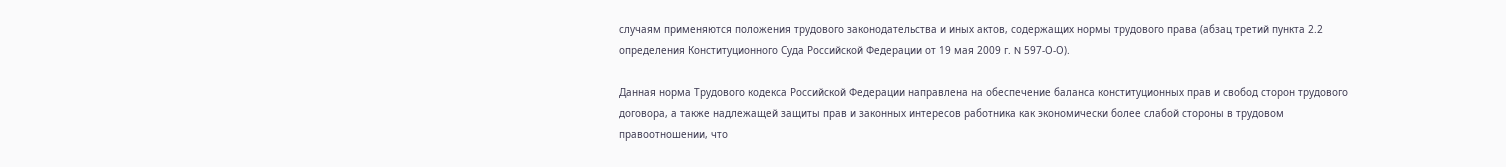случаям применяются положения трудового законодательства и иных актов, содержащих нормы трудового права (абзац третий пункта 2.2 определения Конституционного Суда Российской Федерации от 19 мая 2009 г. N 597-О-О).

Данная норма Трудового кодекса Российской Федерации направлена на обеспечение баланса конституционных прав и свобод сторон трудового договора, а также надлежащей защиты прав и законных интересов работника как экономически более слабой стороны в трудовом правоотношении, что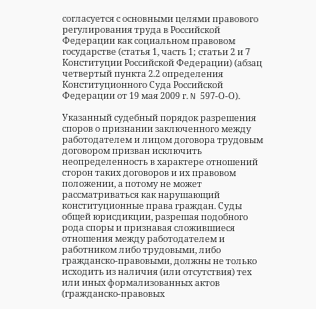согласуется с основными целями правового регулирования труда в Российской Федерации как социальном правовом государстве (статья 1, часть 1; статьи 2 и 7 Конституции Российской Федерации) (абзац четвертый пункта 2.2 определения Конституционного Суда Российской Федерации от 19 мая 2009 г. N 597-О-О).

Указанный судебный порядок разрешения споров о признании заключенного между работодателем и лицом договора трудовым договором призван исключить неопределенность в характере отношений сторон таких договоров и их правовом положении, а потому не может рассматриваться как нарушающий конституционные права граждан. Суды общей юрисдикции, разрешая подобного рода споры и признавая сложившиеся отношения между работодателем и работником либо трудовыми, либо гражданско-правовыми, должны не только исходить из наличия (или отсутствия) тех или иных формализованных актов (гражданско-правовых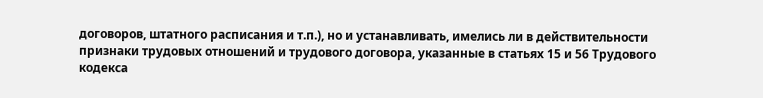договоров, штатного расписания и т.п.), но и устанавливать, имелись ли в действительности признаки трудовых отношений и трудового договора, указанные в статьях 15 и 56 Трудового кодекса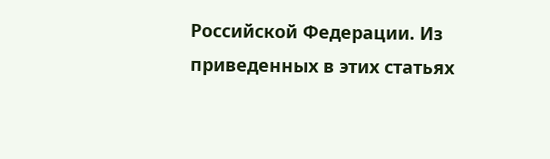Российской Федерации. Из приведенных в этих статьях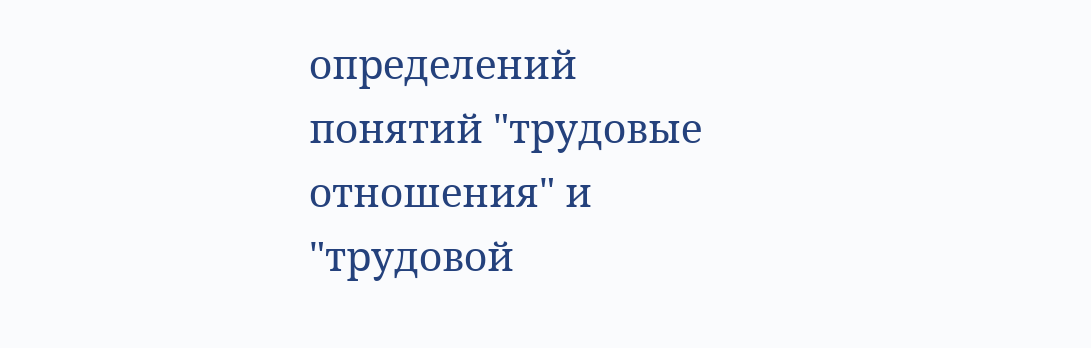определений понятий "трудовые отношения" и "трудовой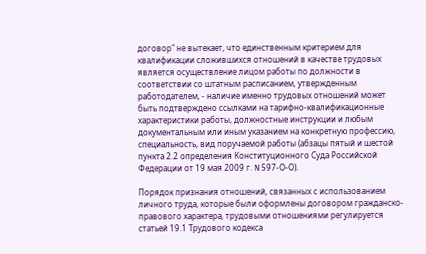договор" не вытекает, что единственным критерием для квалификации сложившихся отношений в качестве трудовых является осуществление лицом работы по должности в соответствии со штатным расписанием, утвержденным работодателем, - наличие именно трудовых отношений может быть подтверждено ссылками на тарифно-квалификационные характеристики работы, должностные инструкции и любым документальным или иным указанием на конкретную профессию, специальность, вид поручаемой работы (абзацы пятый и шестой пункта 2.2 определения Конституционного Суда Российской Федерации от 19 мая 2009 г. N 597-О-О).

Порядок признания отношений, связанных с использованием личного труда, которые были оформлены договором гражданско-правового характера, трудовыми отношениями регулируется статьей 19.1 Трудового кодекса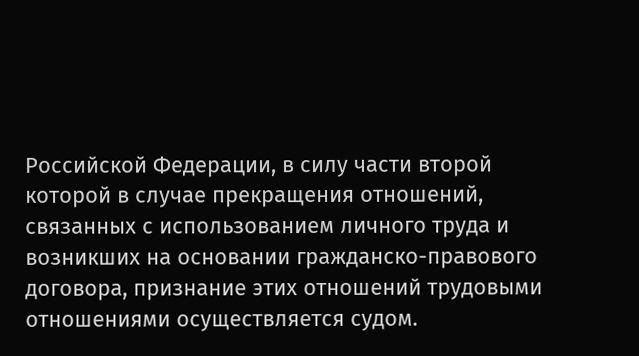Российской Федерации, в силу части второй которой в случае прекращения отношений, связанных с использованием личного труда и возникших на основании гражданско-правового договора, признание этих отношений трудовыми отношениями осуществляется судом.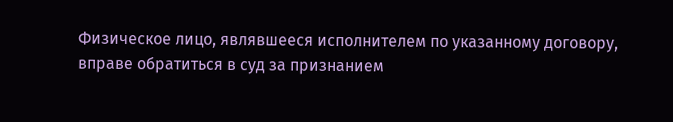Физическое лицо, являвшееся исполнителем по указанному договору, вправе обратиться в суд за признанием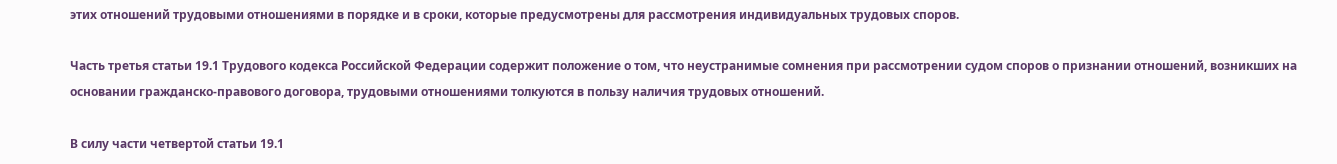этих отношений трудовыми отношениями в порядке и в сроки, которые предусмотрены для рассмотрения индивидуальных трудовых споров.

Часть третья статьи 19.1 Трудового кодекса Российской Федерации содержит положение о том, что неустранимые сомнения при рассмотрении судом споров о признании отношений, возникших на основании гражданско-правового договора, трудовыми отношениями толкуются в пользу наличия трудовых отношений.

В силу части четвертой статьи 19.1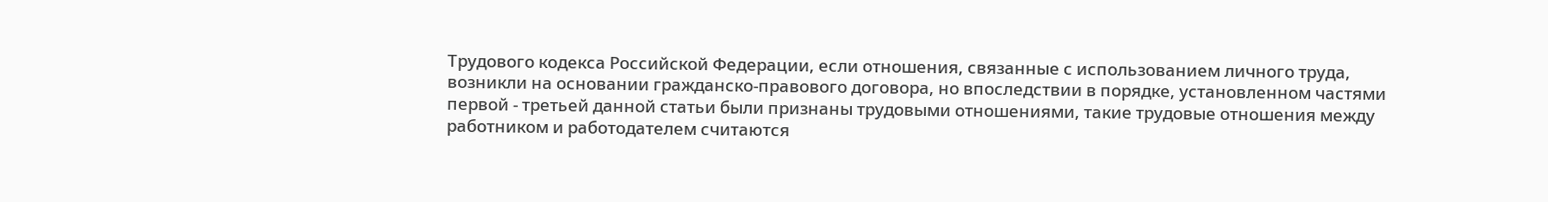Трудового кодекса Российской Федерации, если отношения, связанные с использованием личного труда, возникли на основании гражданско-правового договора, но впоследствии в порядке, установленном частями первой - третьей данной статьи были признаны трудовыми отношениями, такие трудовые отношения между работником и работодателем считаются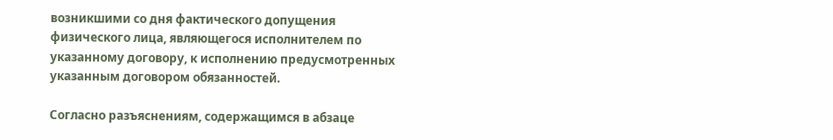возникшими со дня фактического допущения физического лица, являющегося исполнителем по указанному договору, к исполнению предусмотренных указанным договором обязанностей.

Согласно разъяснениям, содержащимся в абзаце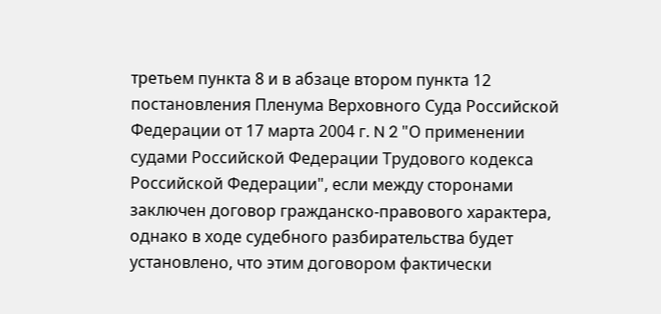третьем пункта 8 и в абзаце втором пункта 12 постановления Пленума Верховного Суда Российской Федерации от 17 марта 2004 г. N 2 "О применении судами Российской Федерации Трудового кодекса Российской Федерации", если между сторонами заключен договор гражданско-правового характера, однако в ходе судебного разбирательства будет установлено, что этим договором фактически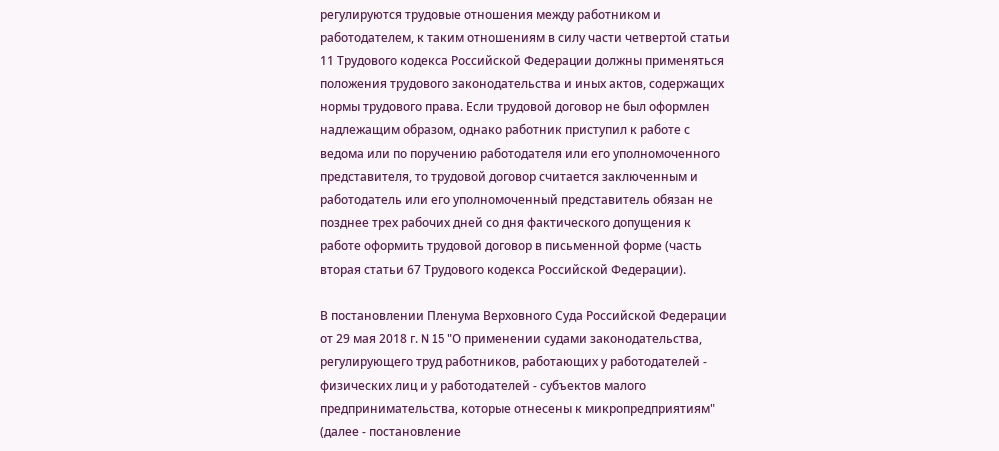регулируются трудовые отношения между работником и работодателем, к таким отношениям в силу части четвертой статьи 11 Трудового кодекса Российской Федерации должны применяться положения трудового законодательства и иных актов, содержащих нормы трудового права. Если трудовой договор не был оформлен надлежащим образом, однако работник приступил к работе с ведома или по поручению работодателя или его уполномоченного представителя, то трудовой договор считается заключенным и работодатель или его уполномоченный представитель обязан не позднее трех рабочих дней со дня фактического допущения к работе оформить трудовой договор в письменной форме (часть вторая статьи 67 Трудового кодекса Российской Федерации).

В постановлении Пленума Верховного Суда Российской Федерации от 29 мая 2018 г. N 15 "О применении судами законодательства, регулирующего труд работников, работающих у работодателей - физических лиц и у работодателей - субъектов малого предпринимательства, которые отнесены к микропредприятиям" (далее - постановление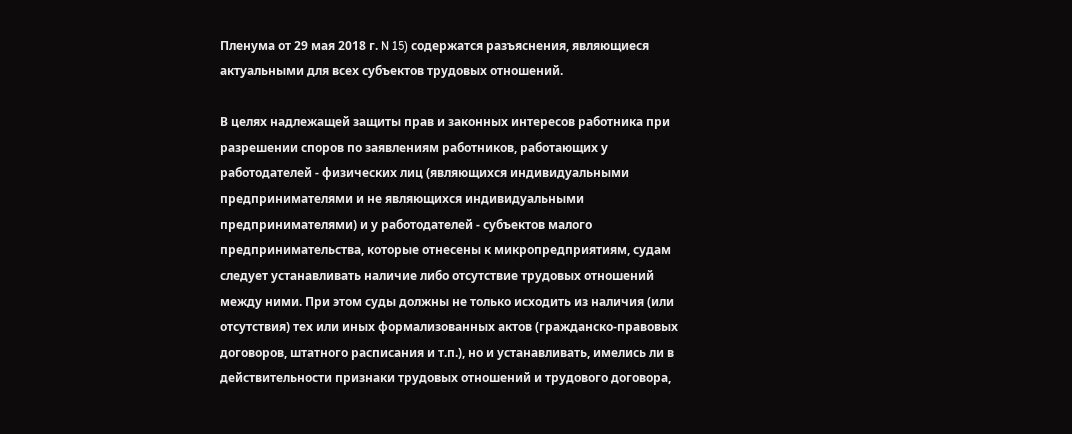Пленума от 29 мая 2018 г. N 15) содержатся разъяснения, являющиеся актуальными для всех субъектов трудовых отношений.

В целях надлежащей защиты прав и законных интересов работника при разрешении споров по заявлениям работников, работающих у работодателей - физических лиц (являющихся индивидуальными предпринимателями и не являющихся индивидуальными предпринимателями) и у работодателей - субъектов малого предпринимательства, которые отнесены к микропредприятиям, судам следует устанавливать наличие либо отсутствие трудовых отношений между ними. При этом суды должны не только исходить из наличия (или отсутствия) тех или иных формализованных актов (гражданско-правовых договоров, штатного расписания и т.п.), но и устанавливать, имелись ли в действительности признаки трудовых отношений и трудового договора,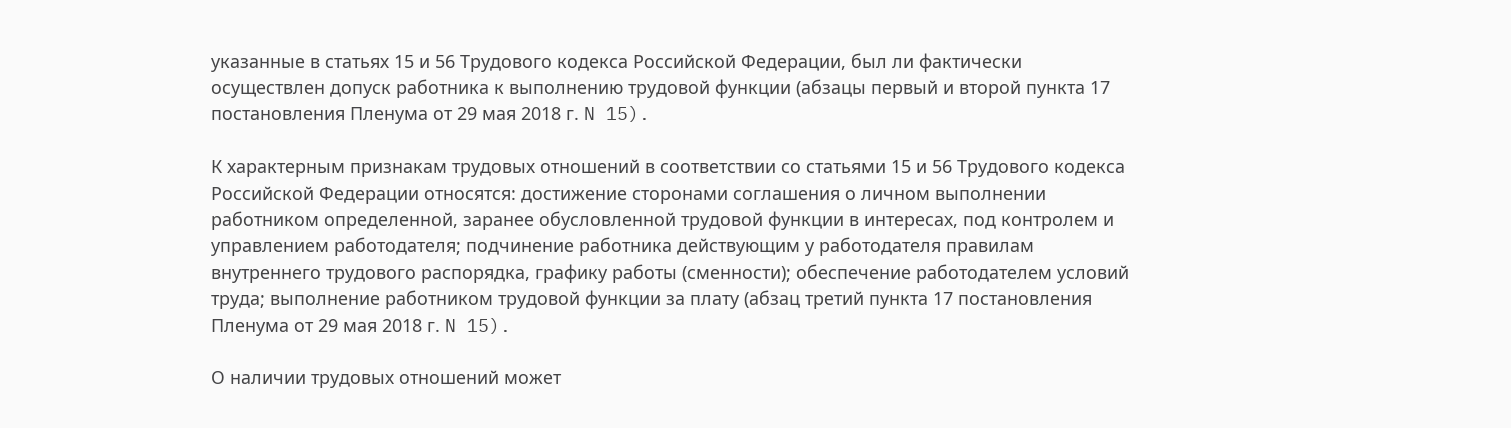указанные в статьях 15 и 56 Трудового кодекса Российской Федерации, был ли фактически осуществлен допуск работника к выполнению трудовой функции (абзацы первый и второй пункта 17 постановления Пленума от 29 мая 2018 г. N 15).

К характерным признакам трудовых отношений в соответствии со статьями 15 и 56 Трудового кодекса Российской Федерации относятся: достижение сторонами соглашения о личном выполнении работником определенной, заранее обусловленной трудовой функции в интересах, под контролем и управлением работодателя; подчинение работника действующим у работодателя правилам внутреннего трудового распорядка, графику работы (сменности); обеспечение работодателем условий труда; выполнение работником трудовой функции за плату (абзац третий пункта 17 постановления Пленума от 29 мая 2018 г. N 15).

О наличии трудовых отношений может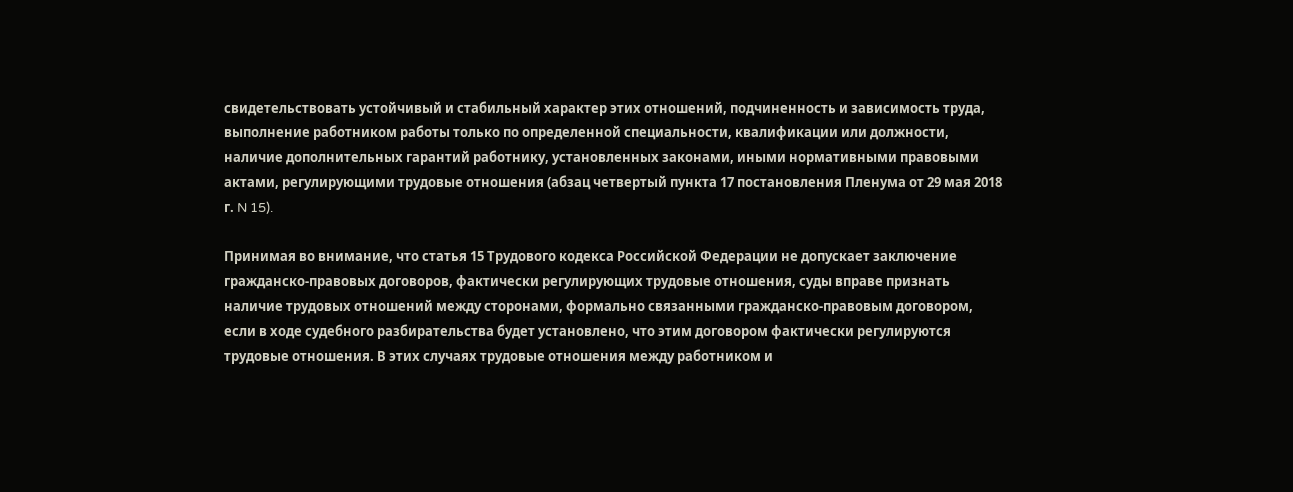свидетельствовать устойчивый и стабильный характер этих отношений, подчиненность и зависимость труда, выполнение работником работы только по определенной специальности, квалификации или должности, наличие дополнительных гарантий работнику, установленных законами, иными нормативными правовыми актами, регулирующими трудовые отношения (абзац четвертый пункта 17 постановления Пленума от 29 мая 2018 г. N 15).

Принимая во внимание, что статья 15 Трудового кодекса Российской Федерации не допускает заключение гражданско-правовых договоров, фактически регулирующих трудовые отношения, суды вправе признать наличие трудовых отношений между сторонами, формально связанными гражданско-правовым договором, если в ходе судебного разбирательства будет установлено, что этим договором фактически регулируются трудовые отношения. В этих случаях трудовые отношения между работником и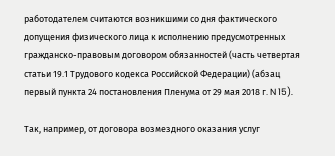работодателем считаются возникшими со дня фактического допущения физического лица к исполнению предусмотренных гражданско-правовым договором обязанностей (часть четвертая статьи 19.1 Трудового кодекса Российской Федерации) (абзац первый пункта 24 постановления Пленума от 29 мая 2018 г. N 15).

Так, например, от договора возмездного оказания услуг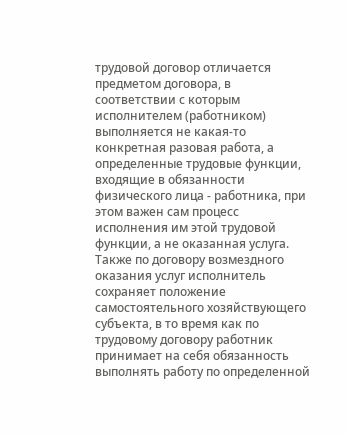трудовой договор отличается предметом договора, в соответствии с которым исполнителем (работником) выполняется не какая-то конкретная разовая работа, а определенные трудовые функции, входящие в обязанности физического лица - работника, при этом важен сам процесс исполнения им этой трудовой функции, а не оказанная услуга. Также по договору возмездного оказания услуг исполнитель сохраняет положение самостоятельного хозяйствующего субъекта, в то время как по трудовому договору работник принимает на себя обязанность выполнять работу по определенной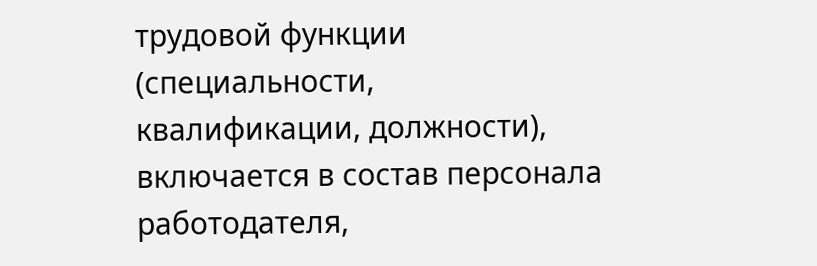трудовой функции (специальности, квалификации, должности), включается в состав персонала работодателя,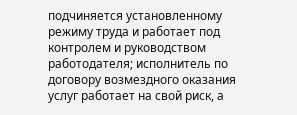подчиняется установленному режиму труда и работает под контролем и руководством работодателя; исполнитель по договору возмездного оказания услуг работает на свой риск, а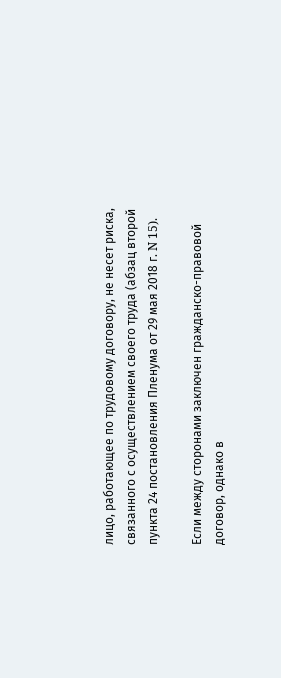лицо, работающее по трудовому договору, не несет риска, связанного с осуществлением своего труда (абзац второй пункта 24 постановления Пленума от 29 мая 2018 г. N 15).

Если между сторонами заключен гражданско-правовой договор, однако в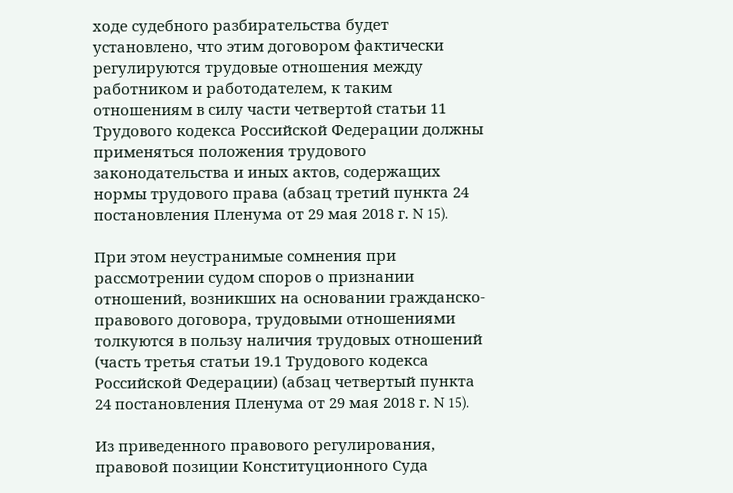ходе судебного разбирательства будет установлено, что этим договором фактически регулируются трудовые отношения между работником и работодателем, к таким отношениям в силу части четвертой статьи 11 Трудового кодекса Российской Федерации должны применяться положения трудового законодательства и иных актов, содержащих нормы трудового права (абзац третий пункта 24 постановления Пленума от 29 мая 2018 г. N 15).

При этом неустранимые сомнения при рассмотрении судом споров о признании отношений, возникших на основании гражданско-правового договора, трудовыми отношениями толкуются в пользу наличия трудовых отношений (часть третья статьи 19.1 Трудового кодекса Российской Федерации) (абзац четвертый пункта 24 постановления Пленума от 29 мая 2018 г. N 15).

Из приведенного правового регулирования, правовой позиции Конституционного Суда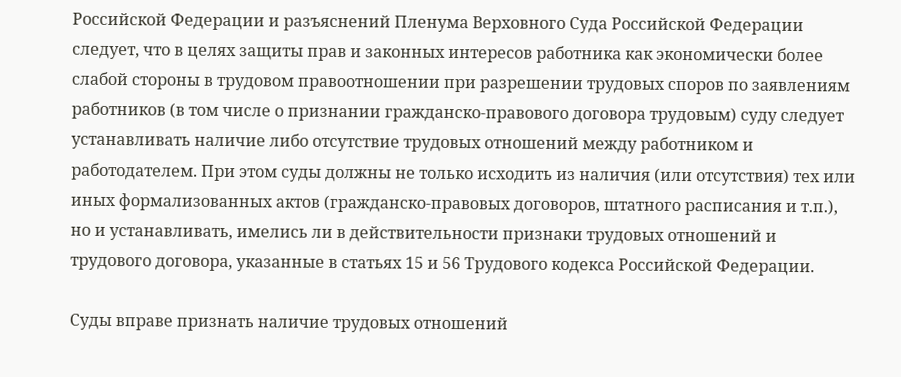Российской Федерации и разъяснений Пленума Верховного Суда Российской Федерации следует, что в целях защиты прав и законных интересов работника как экономически более слабой стороны в трудовом правоотношении при разрешении трудовых споров по заявлениям работников (в том числе о признании гражданско-правового договора трудовым) суду следует устанавливать наличие либо отсутствие трудовых отношений между работником и работодателем. При этом суды должны не только исходить из наличия (или отсутствия) тех или иных формализованных актов (гражданско-правовых договоров, штатного расписания и т.п.), но и устанавливать, имелись ли в действительности признаки трудовых отношений и трудового договора, указанные в статьях 15 и 56 Трудового кодекса Российской Федерации.

Суды вправе признать наличие трудовых отношений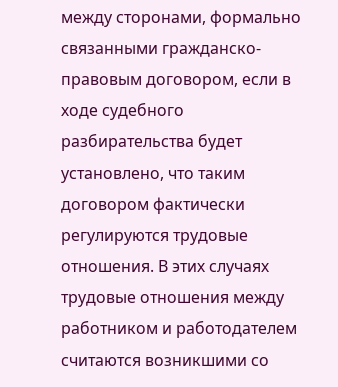между сторонами, формально связанными гражданско-правовым договором, если в ходе судебного разбирательства будет установлено, что таким договором фактически регулируются трудовые отношения. В этих случаях трудовые отношения между работником и работодателем считаются возникшими со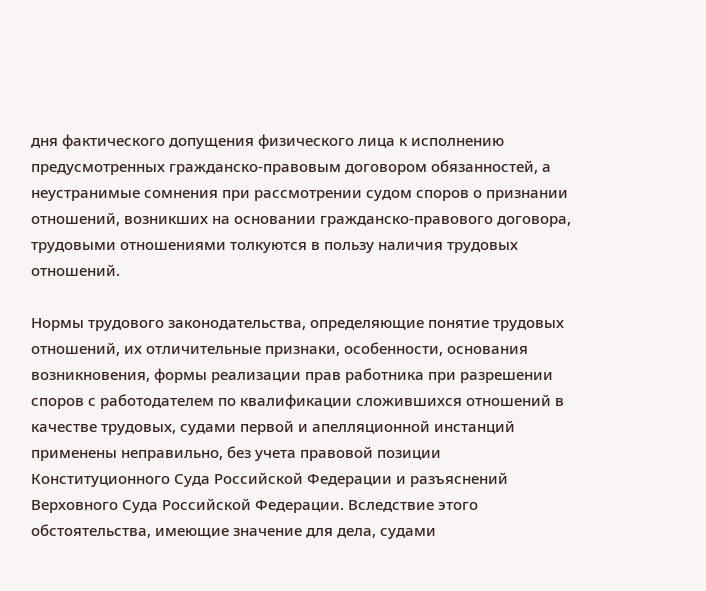дня фактического допущения физического лица к исполнению предусмотренных гражданско-правовым договором обязанностей, а неустранимые сомнения при рассмотрении судом споров о признании отношений, возникших на основании гражданско-правового договора, трудовыми отношениями толкуются в пользу наличия трудовых отношений.

Нормы трудового законодательства, определяющие понятие трудовых отношений, их отличительные признаки, особенности, основания возникновения, формы реализации прав работника при разрешении споров с работодателем по квалификации сложившихся отношений в качестве трудовых, судами первой и апелляционной инстанций применены неправильно, без учета правовой позиции Конституционного Суда Российской Федерации и разъяснений Верховного Суда Российской Федерации. Вследствие этого обстоятельства, имеющие значение для дела, судами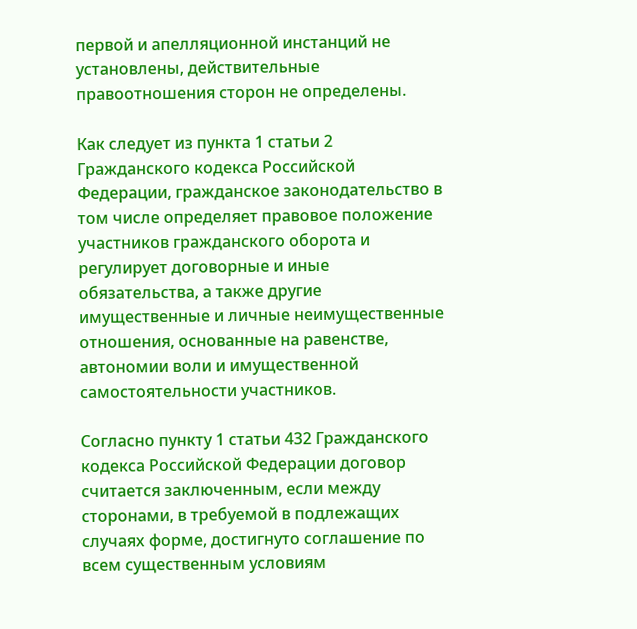первой и апелляционной инстанций не установлены, действительные правоотношения сторон не определены.

Как следует из пункта 1 статьи 2 Гражданского кодекса Российской Федерации, гражданское законодательство в том числе определяет правовое положение участников гражданского оборота и регулирует договорные и иные обязательства, а также другие имущественные и личные неимущественные отношения, основанные на равенстве, автономии воли и имущественной самостоятельности участников.

Согласно пункту 1 статьи 432 Гражданского кодекса Российской Федерации договор считается заключенным, если между сторонами, в требуемой в подлежащих случаях форме, достигнуто соглашение по всем существенным условиям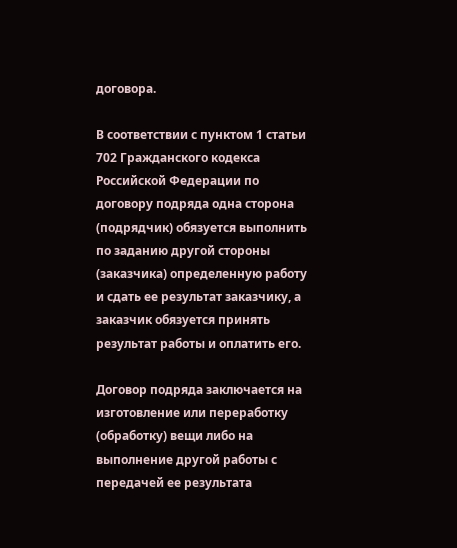договора.

В соответствии с пунктом 1 статьи 702 Гражданского кодекса Российской Федерации по договору подряда одна сторона (подрядчик) обязуется выполнить по заданию другой стороны (заказчика) определенную работу и сдать ее результат заказчику, а заказчик обязуется принять результат работы и оплатить его.

Договор подряда заключается на изготовление или переработку (обработку) вещи либо на выполнение другой работы с передачей ее результата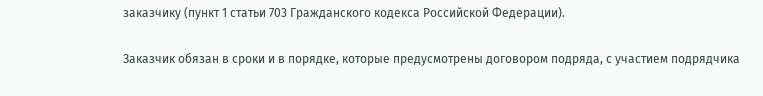заказчику (пункт 1 статьи 703 Гражданского кодекса Российской Федерации).

Заказчик обязан в сроки и в порядке, которые предусмотрены договором подряда, с участием подрядчика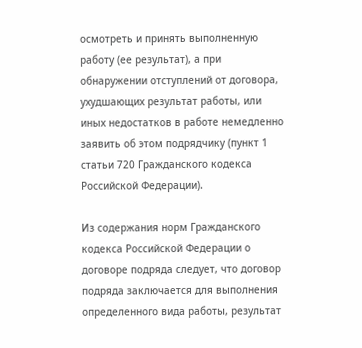осмотреть и принять выполненную работу (ее результат), а при обнаружении отступлений от договора, ухудшающих результат работы, или иных недостатков в работе немедленно заявить об этом подрядчику (пункт 1 статьи 720 Гражданского кодекса Российской Федерации).

Из содержания норм Гражданского кодекса Российской Федерации о договоре подряда следует, что договор подряда заключается для выполнения определенного вида работы, результат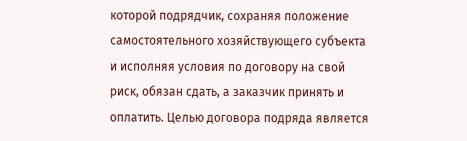которой подрядчик, сохраняя положение самостоятельного хозяйствующего субъекта и исполняя условия по договору на свой риск, обязан сдать, а заказчик принять и оплатить. Целью договора подряда является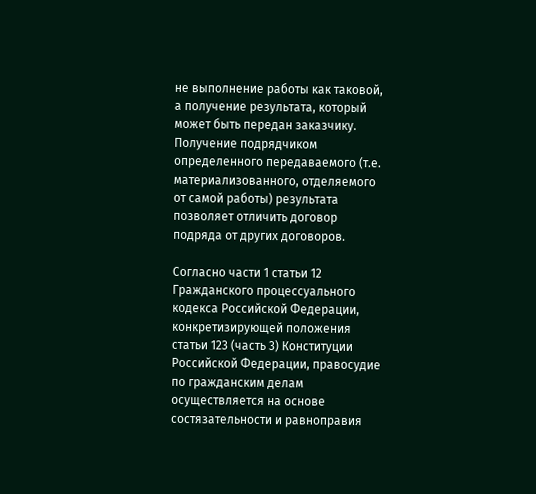не выполнение работы как таковой, а получение результата, который может быть передан заказчику. Получение подрядчиком определенного передаваемого (т.е. материализованного, отделяемого от самой работы) результата позволяет отличить договор подряда от других договоров.

Согласно части 1 статьи 12 Гражданского процессуального кодекса Российской Федерации, конкретизирующей положения статьи 123 (часть 3) Конституции Российской Федерации, правосудие по гражданским делам осуществляется на основе состязательности и равноправия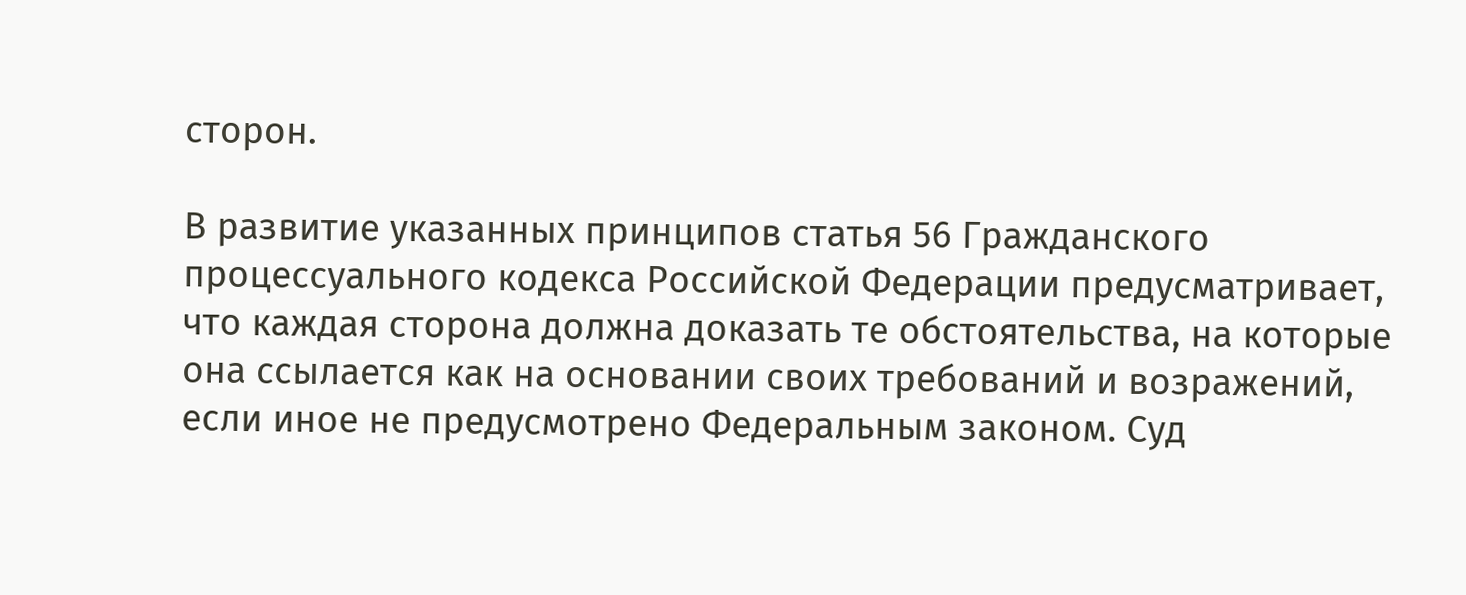сторон.

В развитие указанных принципов статья 56 Гражданского процессуального кодекса Российской Федерации предусматривает, что каждая сторона должна доказать те обстоятельства, на которые она ссылается как на основании своих требований и возражений, если иное не предусмотрено Федеральным законом. Суд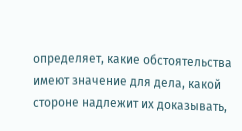определяет, какие обстоятельства имеют значение для дела, какой стороне надлежит их доказывать,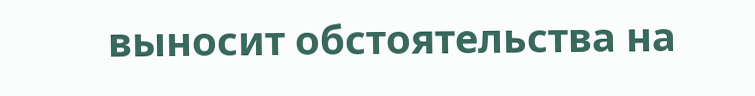выносит обстоятельства на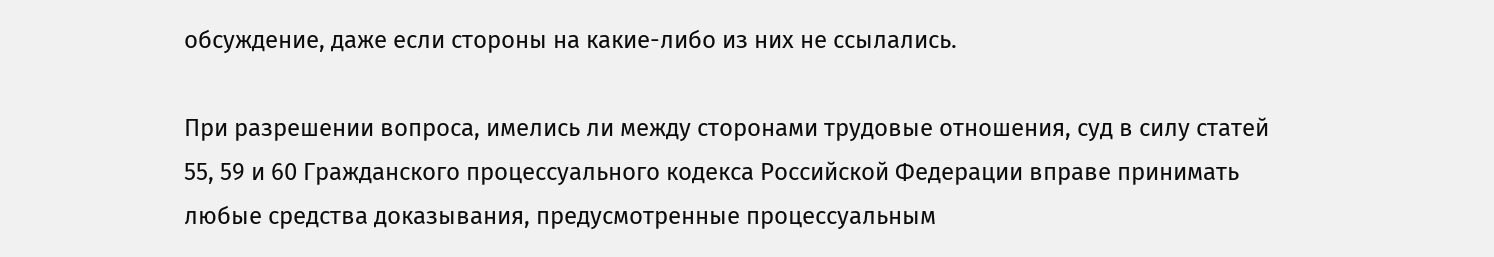обсуждение, даже если стороны на какие-либо из них не ссылались.

При разрешении вопроса, имелись ли между сторонами трудовые отношения, суд в силу статей 55, 59 и 60 Гражданского процессуального кодекса Российской Федерации вправе принимать любые средства доказывания, предусмотренные процессуальным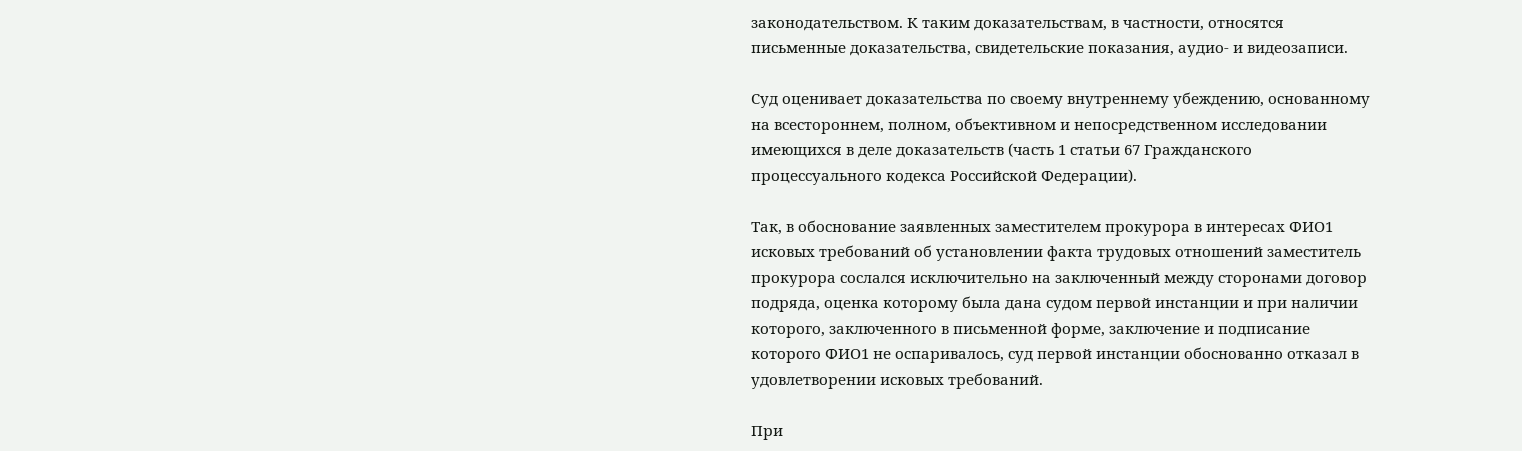законодательством. К таким доказательствам, в частности, относятся письменные доказательства, свидетельские показания, аудио- и видеозаписи.

Суд оценивает доказательства по своему внутреннему убеждению, основанному на всестороннем, полном, объективном и непосредственном исследовании имеющихся в деле доказательств (часть 1 статьи 67 Гражданского процессуального кодекса Российской Федерации).

Так, в обоснование заявленных заместителем прокурора в интересах ФИО1 исковых требований об установлении факта трудовых отношений заместитель прокурора сослался исключительно на заключенный между сторонами договор подряда, оценка которому была дана судом первой инстанции и при наличии которого, заключенного в письменной форме, заключение и подписание которого ФИО1 не оспаривалось, суд первой инстанции обоснованно отказал в удовлетворении исковых требований.

При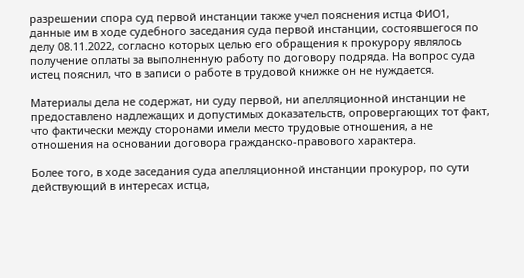разрешении спора суд первой инстанции также учел пояснения истца ФИО1, данные им в ходе судебного заседания суда первой инстанции, состоявшегося по делу 08.11.2022, согласно которых целью его обращения к прокурору являлось получение оплаты за выполненную работу по договору подряда. На вопрос суда истец пояснил, что в записи о работе в трудовой книжке он не нуждается.

Материалы дела не содержат, ни суду первой, ни апелляционной инстанции не предоставлено надлежащих и допустимых доказательств, опровергающих тот факт, что фактически между сторонами имели место трудовые отношения, а не отношения на основании договора гражданско-правового характера.

Более того, в ходе заседания суда апелляционной инстанции прокурор, по сути действующий в интересах истца,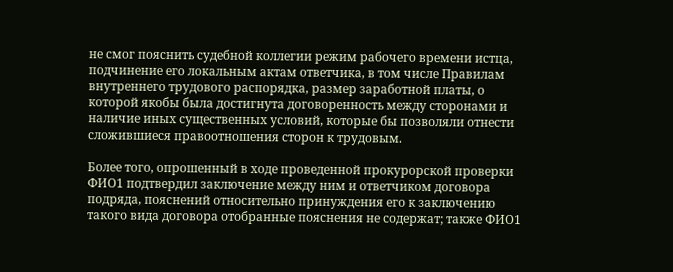не смог пояснить судебной коллегии режим рабочего времени истца, подчинение его локальным актам ответчика, в том числе Правилам внутреннего трудового распорядка, размер заработной платы, о которой якобы была достигнута договоренность между сторонами и наличие иных существенных условий, которые бы позволяли отнести сложившиеся правоотношения сторон к трудовым.

Более того, опрошенный в ходе проведенной прокурорской проверки ФИО1 подтвердил заключение между ним и ответчиком договора подряда, пояснений относительно принуждения его к заключению такого вида договора отобранные пояснения не содержат; также ФИО1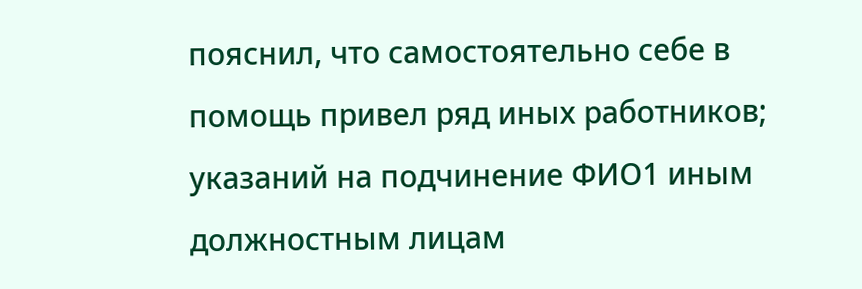пояснил, что самостоятельно себе в помощь привел ряд иных работников; указаний на подчинение ФИО1 иным должностным лицам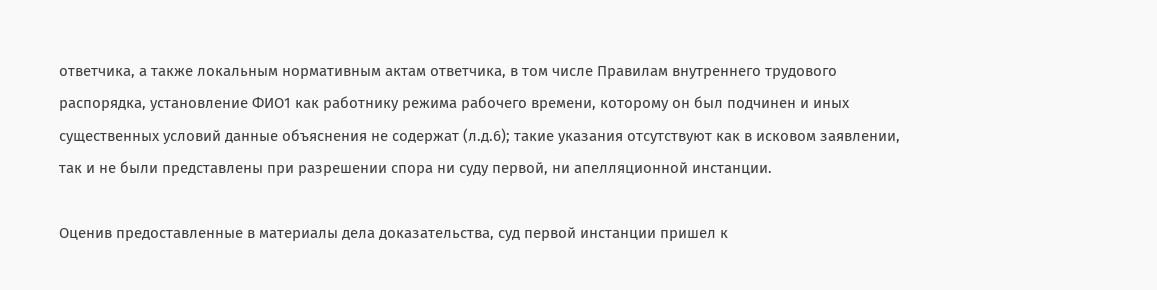ответчика, а также локальным нормативным актам ответчика, в том числе Правилам внутреннего трудового распорядка, установление ФИО1 как работнику режима рабочего времени, которому он был подчинен и иных существенных условий данные объяснения не содержат (л.д.6); такие указания отсутствуют как в исковом заявлении, так и не были представлены при разрешении спора ни суду первой, ни апелляционной инстанции.

Оценив предоставленные в материалы дела доказательства, суд первой инстанции пришел к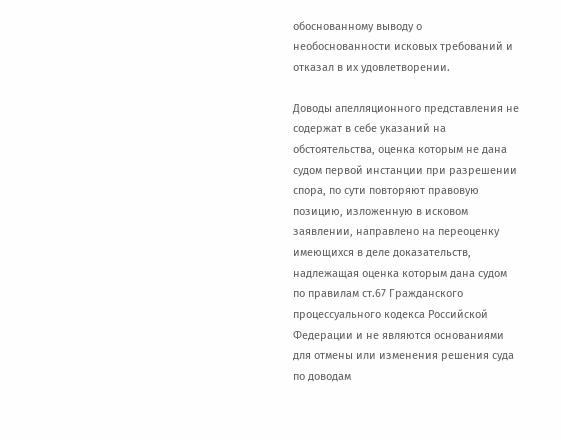обоснованному выводу о необоснованности исковых требований и отказал в их удовлетворении.

Доводы апелляционного представления не содержат в себе указаний на обстоятельства, оценка которым не дана судом первой инстанции при разрешении спора, по сути повторяют правовую позицию, изложенную в исковом заявлении, направлено на переоценку имеющихся в деле доказательств, надлежащая оценка которым дана судом по правилам ст.67 Гражданского процессуального кодекса Российской Федерации и не являются основаниями для отмены или изменения решения суда по доводам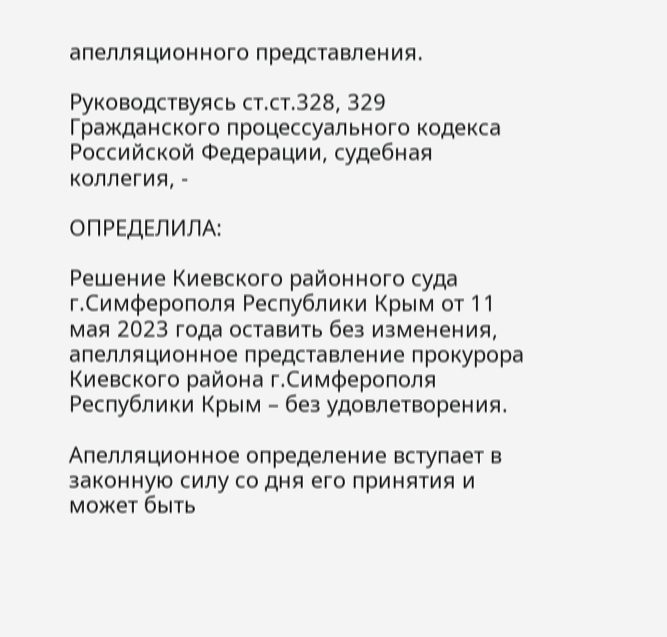апелляционного представления.

Руководствуясь ст.ст.328, 329 Гражданского процессуального кодекса Российской Федерации, судебная коллегия, -

ОПРЕДЕЛИЛА:

Решение Киевского районного суда г.Симферополя Республики Крым от 11 мая 2023 года оставить без изменения, апелляционное представление прокурора Киевского района г.Симферополя Республики Крым – без удовлетворения.

Апелляционное определение вступает в законную силу со дня его принятия и может быть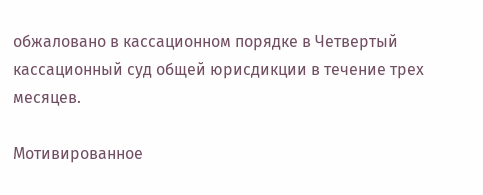обжаловано в кассационном порядке в Четвертый кассационный суд общей юрисдикции в течение трех месяцев.

Мотивированное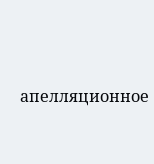апелляционное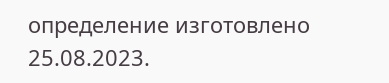определение изготовлено 25.08.2023.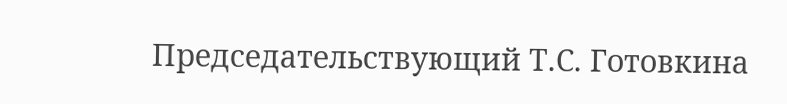Председательствующий Т.С. Готовкина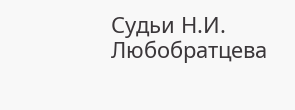Судьи Н.И. Любобратцева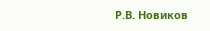Р.В. Новиков